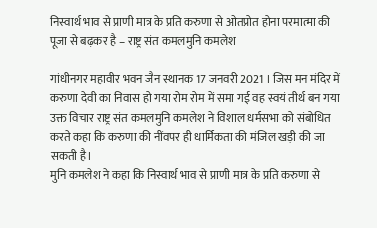निस्वार्थ भाव से प्राणी मात्र के प्रति करुणा से ओतप्रोत होना परमात्मा की पूजा से बढ़कर है – राष्ट्र संत कमलमुनि कमलेश

गांधीनगर महावीर भवन जैन स्थानक 17 जनवरी 2021 । जिस मन मंदिर में करुणा देवी का निवास हो गया रोम रोम में समा गई वह स्वयं तीर्थ बन गया उक्त विचार राष्ट्र संत कमलमुनि कमलेश ने विशाल धर्मसभा को संबोधित करते कहा कि करुणा की नींवपर ही धार्मिकता की मंजिल खड़ी की जा सकती है।
मुनि कमलेश ने कहा कि निस्वार्थ भाव से प्राणी मात्र के प्रति करुणा से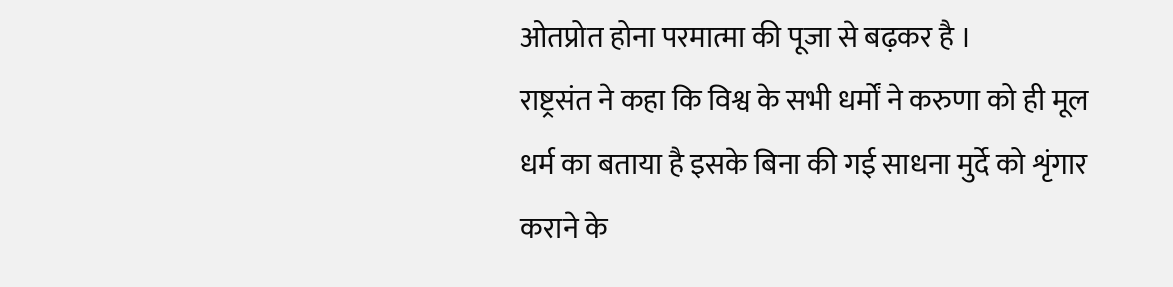ओतप्रोत होना परमात्मा की पूजा से बढ़कर है ।
राष्ट्रसंत ने कहा कि विश्व के सभी धर्मों ने करुणा को ही मूल धर्म का बताया है इसके बिना की गई साधना मुर्दे को शृंगार कराने के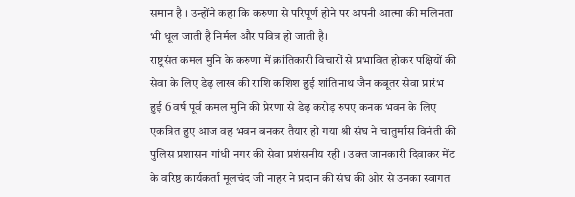समान है । उन्होंने कहा कि करुणा से परिपूर्ण होने पर अपनी आत्मा की मलिनता भी धूल जाती है निर्मल और पवित्र हो जाती है।
राष्ट्रसंत कमल मुनि के करुणा में क्रांतिकारी विचारों से प्रभावित होकर पक्षियों की सेवा के लिए डेढ़ लाख की राशि कशिश हुई शांतिनाथ जैन कबूतर सेवा प्रारंभ हुई 6 वर्ष पूर्व कमल मुनि की प्रेरणा से डेढ़ करोड़ रुपए कनक भवन के लिए एकत्रित हुए आज वह भवन बनकर तैयार हो गया श्री संघ ने चातुर्मास विनंती की पुलिस प्रशासन गांधी नगर की सेवा प्रशंसनीय रही । उक्त जानकारी दिवाकर मेंट के वरिष्ठ कार्यकर्ता मूलचंद जी नाहर ने प्रदान की संघ की ओर से उनका स्वागत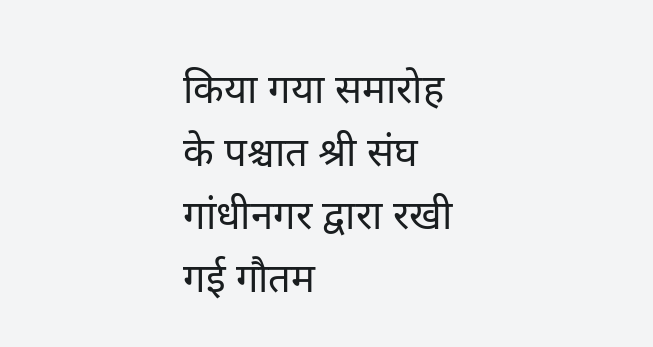किया गया समारोह के पश्चात श्री संघ गांधीनगर द्वारा रखी गई गौतम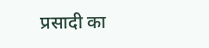प्रसादी का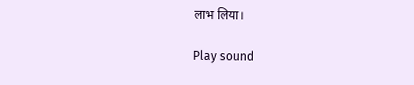लाभ लिया।

Play sound